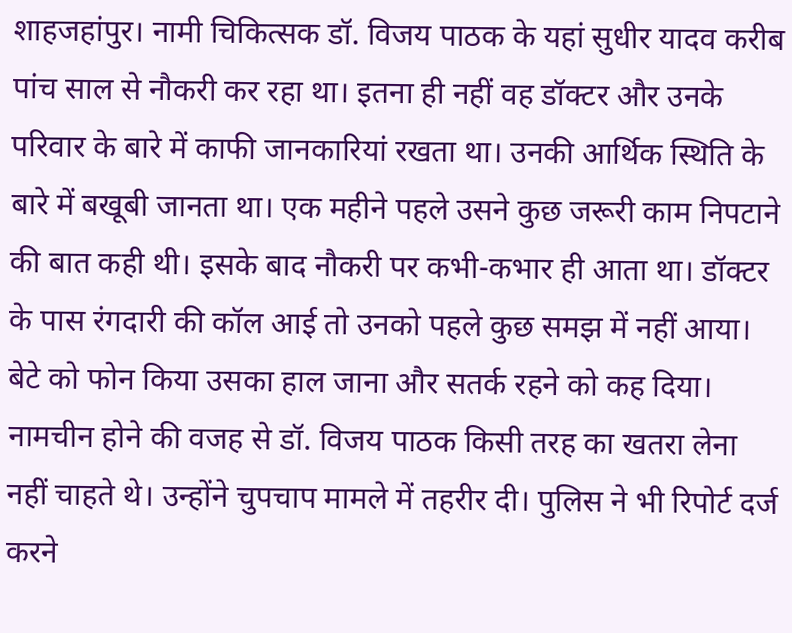शाहजहांपुर। नामी चिकित्सक डॉ. विजय पाठक के यहां सुधीर यादव करीब पांच साल से नौकरी कर रहा था। इतना ही नहीं वह डॉक्टर और उनके परिवार के बारे में काफी जानकारियां रखता था। उनकी आर्थिक स्थिति के बारे में बखूबी जानता था। एक महीने पहले उसने कुछ जरूरी काम निपटाने की बात कही थी। इसके बाद नौकरी पर कभी-कभार ही आता था। डॉक्टर के पास रंगदारी की कॉल आई तो उनको पहले कुछ समझ में नहीं आया। बेटे को फोन किया उसका हाल जाना और सतर्क रहने को कह दिया।
नामचीन होने की वजह से डॉ. विजय पाठक किसी तरह का खतरा लेना नहीं चाहते थे। उन्होंने चुपचाप मामले में तहरीर दी। पुलिस ने भी रिपोर्ट दर्ज करने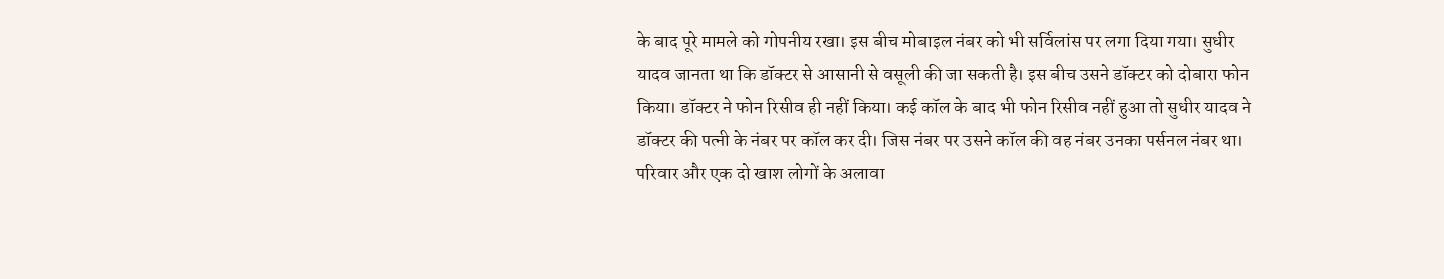के बाद पूरे मामले को गोपनीय रखा। इस बीच मोबाइल नंबर को भी सर्विलांस पर लगा दिया गया। सुधीर यादव जानता था कि डॉक्टर से आसानी से वसूली की जा सकती है। इस बीच उसने डॉक्टर को दोबारा फोन किया। डॉक्टर ने फोन रिसीव ही नहीं किया। कई कॉल के बाद भी फोन रिसीव नहीं हुआ तो सुधीर यादव ने डॉक्टर की पत्नी के नंबर पर कॉल कर दी। जिस नंबर पर उसने कॉल की वह नंबर उनका पर्सनल नंबर था। परिवार और एक दो खाश लोगों के अलावा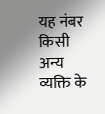यह नंबर किसी अन्य व्यक्ति के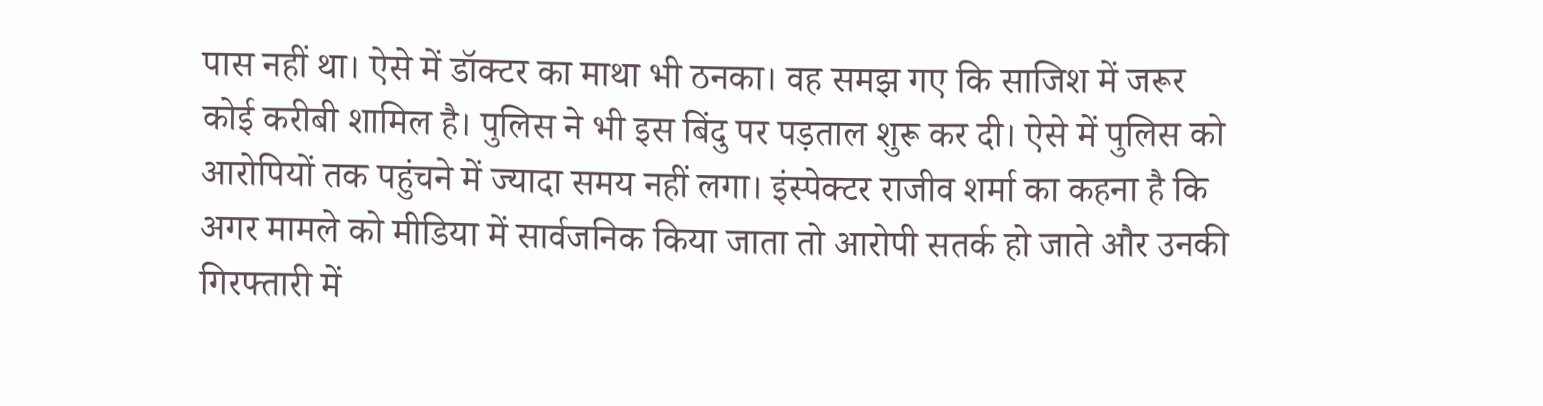पास नहीं था। ऐसे में डॉक्टर का माथा भी ठनका। वह समझ गए कि साजिश में जरूर कोई करीबी शामिल है। पुलिस ने भी इस बिंदु पर पड़ताल शुरू कर दी। ऐसे में पुलिस को आरोपियों तक पहुंचने में ज्यादा समय नहीं लगा। इंस्पेक्टर राजीव शर्मा का कहना है कि अगर मामले को मीडिया में सार्वजनिक किया जाता तो आरोपी सतर्क हो जाते और उनकी गिरफ्तारी में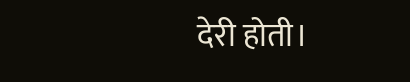देरी होती।